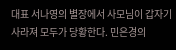대표 서나영의 별장에서 사모님이 갑자기 사라져 모두가 당황한다. 민은경의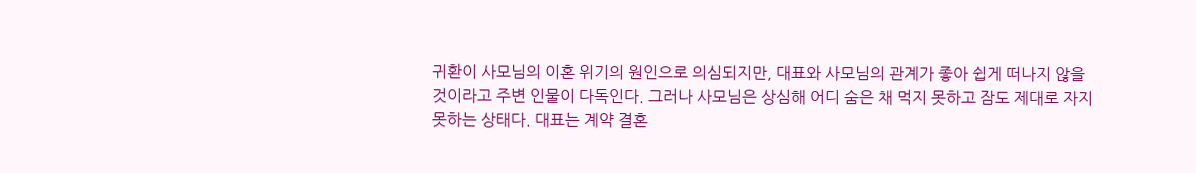귀환이 사모님의 이혼 위기의 원인으로 의심되지만, 대표와 사모님의 관계가 좋아 쉽게 떠나지 않을 것이라고 주변 인물이 다독인다. 그러나 사모님은 상심해 어디 숨은 채 먹지 못하고 잠도 제대로 자지 못하는 상태다. 대표는 계약 결혼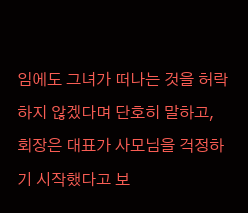임에도 그녀가 떠나는 것을 허락하지 않겠다며 단호히 말하고, 회장은 대표가 사모님을 걱정하기 시작했다고 보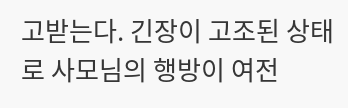고받는다. 긴장이 고조된 상태로 사모님의 행방이 여전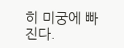히 미궁에 빠진다.